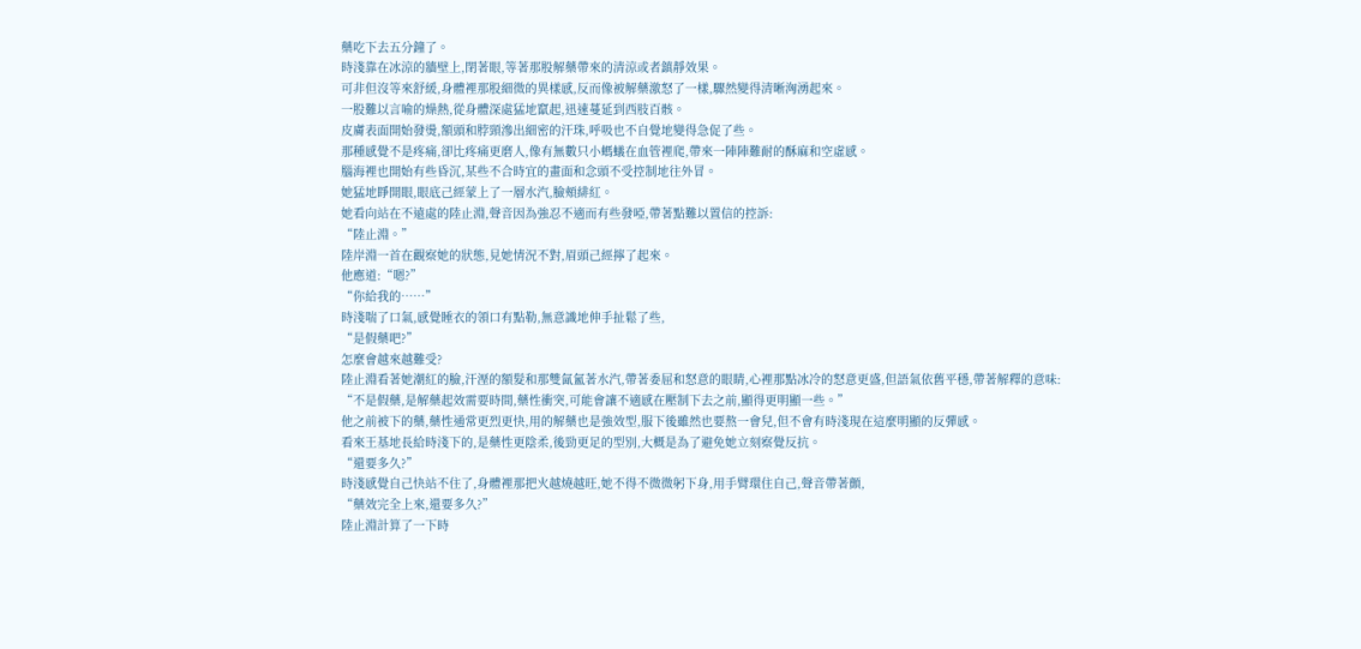藥吃下去五分鐘了。
時淺靠在冰涼的牆壁上,閉著眼,等著那股解藥帶來的清涼或者鎮靜效果。
可非但沒等來舒緩,身體裡那股細微的異樣感,反而像被解藥激怒了一樣,驟然變得清晰洶湧起來。
一股難以言喻的燥熱,從身體深處猛地竄起,迅速蔓延到西肢百骸。
皮膚表面開始發燙,額頭和脖頸滲出細密的汗珠,呼吸也不自覺地變得急促了些。
那種感覺不是疼痛,卻比疼痛更磨人,像有無數只小螞蟻在血管裡爬,帶來一陣陣難耐的酥麻和空虛感。
腦海裡也開始有些昏沉,某些不合時宜的畫面和念頭不受控制地往外冒。
她猛地睜開眼,眼底己經蒙上了一層水汽,臉頰緋紅。
她看向站在不遠處的陸止淵,聲音因為強忍不適而有些發啞,帶著點難以置信的控訴:
“陸止淵。”
陸岸淵一首在觀察她的狀態,見她情況不對,眉頭己經擰了起來。
他應道:“嗯?”
“你給我的……”
時淺喘了口氣,感覺睡衣的領口有點勒,無意識地伸手扯鬆了些,
“是假藥吧?”
怎麼會越來越難受?
陸止淵看著她潮紅的臉,汗溼的額髮和那雙氤氳著水汽,帶著委屈和怒意的眼睛,心裡那點冰冷的怒意更盛,但語氣依舊平穩,帶著解釋的意味:
“不是假藥,是解藥起效需要時間,藥性衝突,可能會讓不適感在壓制下去之前,顯得更明顯一些。”
他之前被下的藥,藥性通常更烈更快,用的解藥也是強效型,服下後雖然也要熬一會兒,但不會有時淺現在這麼明顯的反彈感。
看來王基地長給時淺下的,是藥性更陰柔,後勁更足的型別,大概是為了避免她立刻察覺反抗。
“還要多久?”
時淺感覺自己快站不住了,身體裡那把火越燒越旺,她不得不微微躬下身,用手臂環住自己,聲音帶著顫,
“藥效完全上來,還要多久?”
陸止淵計算了一下時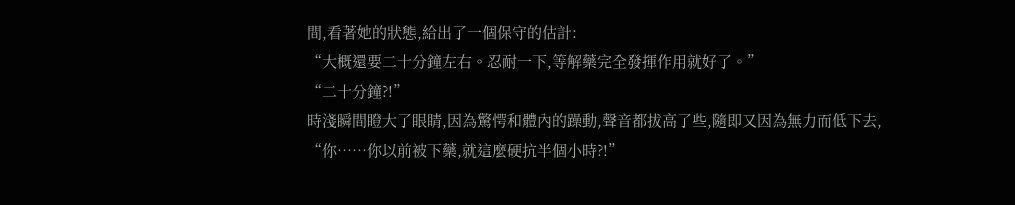間,看著她的狀態,給出了一個保守的估計:
“大概還要二十分鐘左右。忍耐一下,等解藥完全發揮作用就好了。”
“二十分鐘?!”
時淺瞬間瞪大了眼睛,因為驚愕和體內的躁動,聲音都拔高了些,隨即又因為無力而低下去,
“你……你以前被下藥,就這麼硬抗半個小時?!”